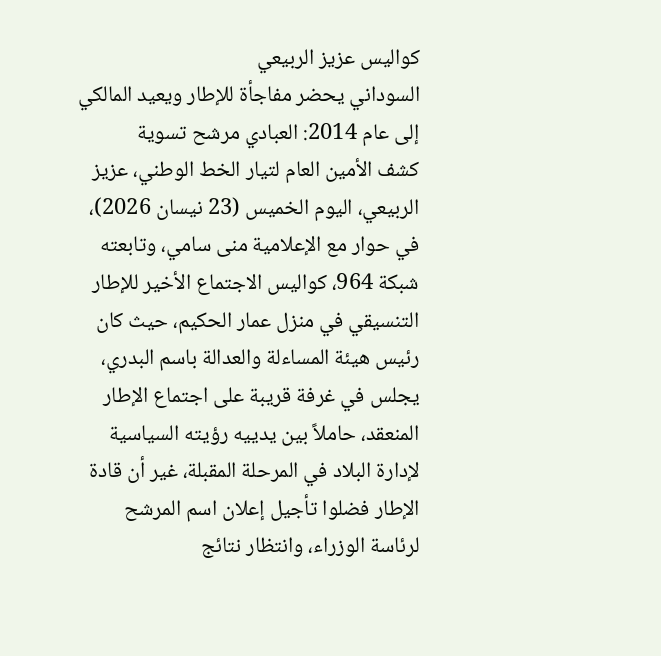كواليس عزيز الربيعي
السوداني يحضر مفاجأة للإطار ويعيد المالكي إلى عام 2014: العبادي مرشح تسوية
كشف الأمين العام لتيار الخط الوطني، عزيز الربيعي، اليوم الخميس (23 نيسان 2026)، في حوار مع الإعلامية منى سامي، وتابعته شبكة 964، كواليس الاجتماع الأخير للإطار التنسيقي في منزل عمار الحكيم، حيث كان رئيس هيئة المساءلة والعدالة باسم البدري، يجلس في غرفة قريبة على اجتماع الإطار المنعقد، حاملاً بين يدييه رؤيته السياسية لإدارة البلاد في المرحلة المقبلة، غير أن قادة الإطار فضلوا تأجيل إعلان اسم المرشح لرئاسة الوزراء، وانتظار نتائج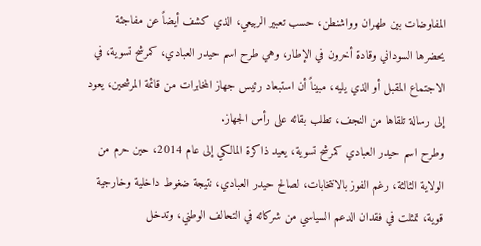المفاوضات بين طهران وواشنطن، حسب تعبير الربيعي، الذي كشف أيضاً عن مفاجئة يحضرها السوداني وقادة أخرون في الإطار، وهي طرح اسم حيدر العبادي، كمرشح تسوية، في الاجتماع المقبل أو الذي يليه، مبيناً أن استبعاد رئيس جهاز المخابرات من قائمة المرشحين، يعود إلى رسالة تلقاها من النجف، تطلب بقائه على رأس الجهاز.
وطرح اسم حيدر العبادي كمرشح تسوية، يعيد ذاكرة المالكي إلى عام 2014، حين حرم من الولاية الثالثة، رغم الفوز بالانتخابات، لصالح حيدر العبادي، نتيجة ضغوط داخلية وخارجية قوية، تمثلت في فقدان الدعم السياسي من شركائه في التحالف الوطني، وتدخل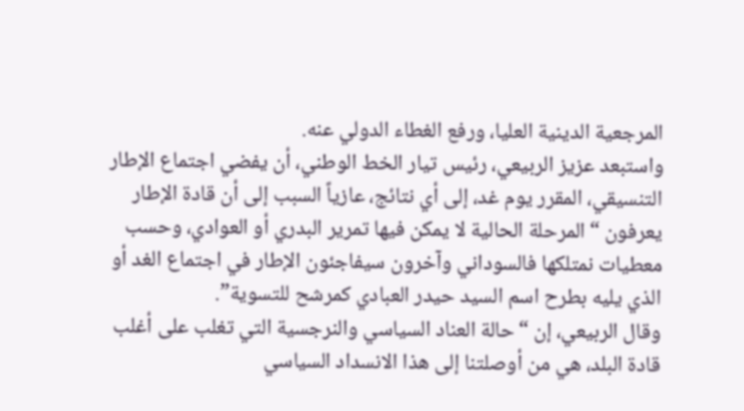المرجعية الدينية العليا، ورفع الغطاء الدولي عنه.
واستبعد عزيز الربيعي، رئيس تيار الخط الوطني، أن يفضي اجتماع الإطار التنسيقي، المقرر يوم غد، إلى أي نتائج، عازياً السبب إلى أن قادة الإطار يعرفون “المرحلة الحالية لا يمكن فيها تمرير البدري أو العوادي، وحسب معطيات نمتلكها فالسوداني وآخرون سيفاجئون الإطار في اجتماع الغد أو الذي يليه بطرح اسم السيد حيدر العبادي كمرشح للتسوية”.
وقال الربيعي، إن “حالة العناد السياسي والنرجسية التي تغلب على أغلب قادة البلد، هي من أوصلتنا إلى هذا الانسداد السياسي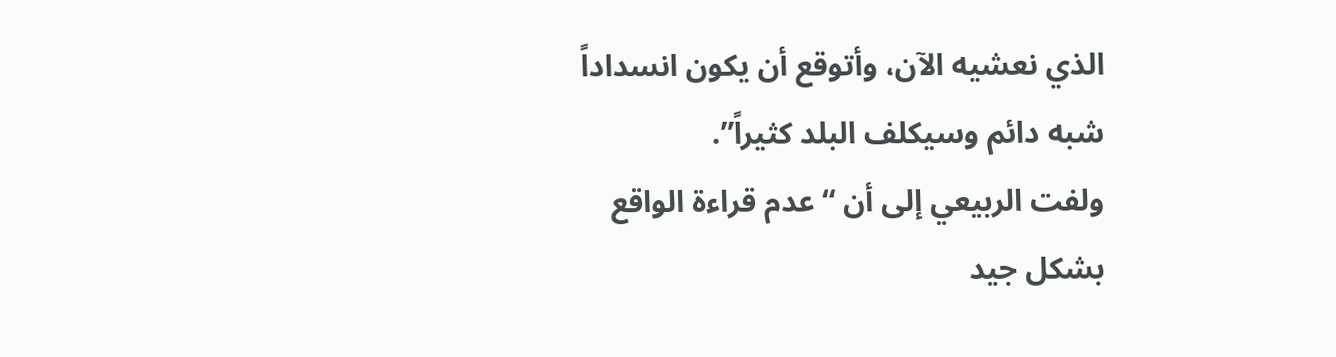الذي نعشيه الآن، وأتوقع أن يكون انسداداً شبه دائم وسيكلف البلد كثيراً”.
ولفت الربيعي إلى أن “عدم قراءة الواقع بشكل جيد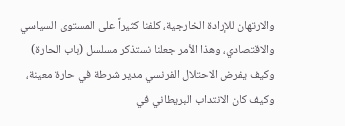والارتهان للإرادة الخارجية، كلفنا كثيراً على المستوى السياسي والاقتصادي، وهذا الأمر جعلنا نستذكر مسلسل (باب الحارة) وكيف يفرض الاحتلال الفرنسي مدير شرطة في حارة معينة، وكيف كان الانتداب البريطاني في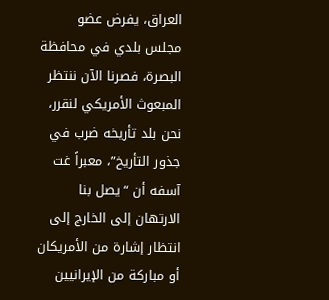العراق، يفرض عضو مجلس بلدي في محافظة البصرة، فصرنا الآن ننتظر المبعوث الأمريكي لنقرر، نحن بلد تأريخه ضرب في جذور التأريخ”، معبراً غت آسفه أن “يصل بنا الارتهان إلى الخارج إلى انتظار إشارة من الأمريكان أو مباركة من الإيرانيين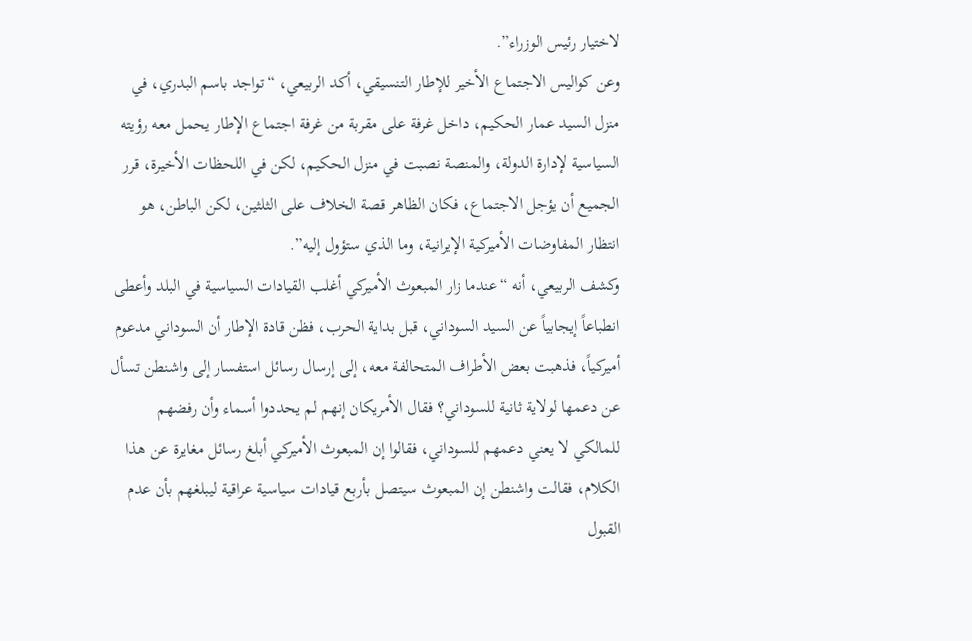لاختيار رئيس الوزراء”.
وعن كواليس الاجتماع الأخير للإطار التنسيقي، أكد الربيعي، “تواجد باسم البدري، في منزل السيد عمار الحكيم، داخل غرفة على مقربة من غرفة اجتماع الإطار يحمل معه رؤيته السياسية لإدارة الدولة، والمنصة نصبت في منزل الحكيم، لكن في اللحظات الأخيرة، قرر الجميع أن يؤجل الاجتماع، فكان الظاهر قصة الخلاف على الثلثين، لكن الباطن، هو انتظار المفاوضات الأميركية الإيرانية، وما الذي ستؤول إليه”.
وكشف الربيعي، أنه “عندما زار المبعوث الأميركي أغلب القيادات السياسية في البلد وأعطى انطباعاً إيجابياً عن السيد السوداني، قبل بداية الحرب، فظن قادة الإطار أن السوداني مدعوم أميركياً، فذهبت بعض الأطراف المتحالفة معه، إلى إرسال رسائل استفسار إلى واشنطن تسأل عن دعمها لولاية ثانية للسوداني؟ فقال الأمريكان إنهم لم يحددوا أسماء وأن رفضهم للمالكي لا يعني دعمهم للسوداني، فقالوا إن المبعوث الأميركي أبلغ رسائل مغايرة عن هذا الكلام، فقالت واشنطن إن المبعوث سيتصل بأربع قيادات سياسية عراقية ليبلغهم بأن عدم القبول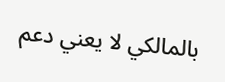بالمالكي لا يعني دعم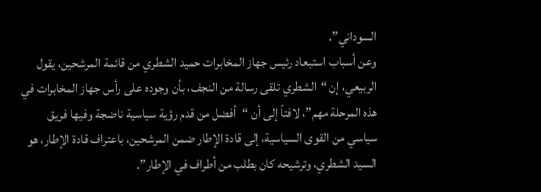السوداني”.
وعن أسباب استبعاد رئيس جهاز المخابرات حميد الشطري من قائمة المرشحين، يقول الربيعي، إن “الشطري تلقى رسالة من النجف، بأن وجوده على رأس جهاز المخابرات في هذه المرحلة مهم”، لافتاً إلى أن “أفضل من قدم رؤية سياسية ناضجة وفيها فريق سياسي من القوى السياسية، إلى قادة الإطار ضمن المرشحين، باعتراف قادة الإطار، هو السيد الشطري، وترشيحه كان بطلب من أطراف في الإطار”.